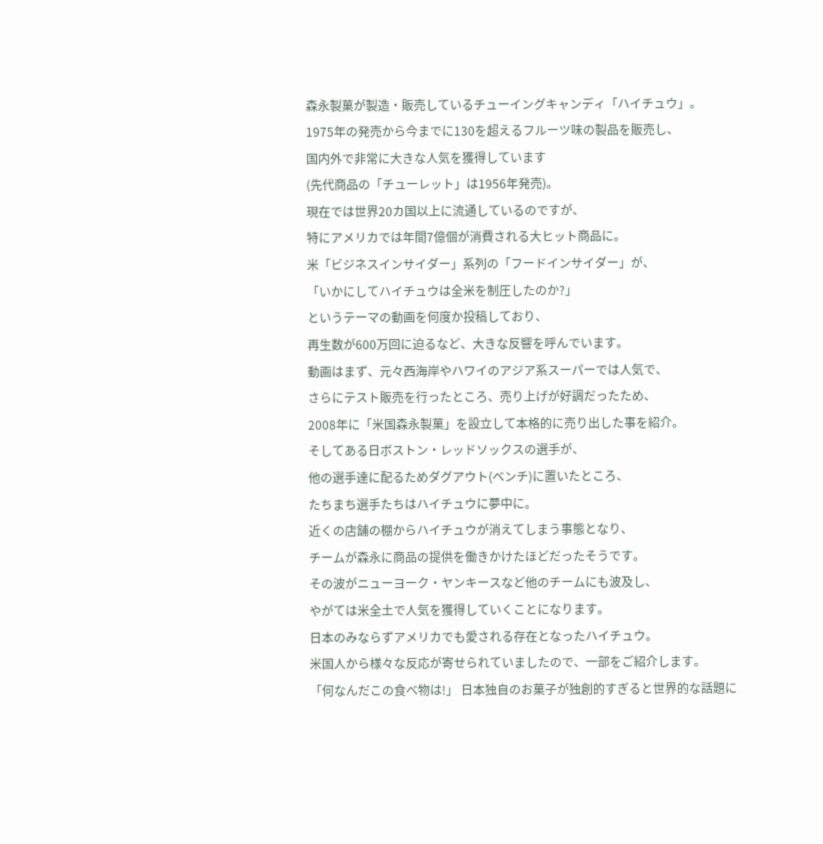森永製菓が製造・販売しているチューイングキャンディ「ハイチュウ」。
1975年の発売から今までに130を超えるフルーツ味の製品を販売し、
国内外で非常に大きな人気を獲得しています
(先代商品の「チューレット」は1956年発売)。
現在では世界20カ国以上に流通しているのですが、
特にアメリカでは年間7億個が消費される大ヒット商品に。
米「ビジネスインサイダー」系列の「フードインサイダー」が、
「いかにしてハイチュウは全米を制圧したのか?」
というテーマの動画を何度か投稿しており、
再生数が600万回に迫るなど、大きな反響を呼んでいます。
動画はまず、元々西海岸やハワイのアジア系スーパーでは人気で、
さらにテスト販売を行ったところ、売り上げが好調だったため、
2008年に「米国森永製菓」を設立して本格的に売り出した事を紹介。
そしてある日ボストン・レッドソックスの選手が、
他の選手達に配るためダグアウト(ベンチ)に置いたところ、
たちまち選手たちはハイチュウに夢中に。
近くの店舗の棚からハイチュウが消えてしまう事態となり、
チームが森永に商品の提供を働きかけたほどだったそうです。
その波がニューヨーク・ヤンキースなど他のチームにも波及し、
やがては米全土で人気を獲得していくことになります。
日本のみならずアメリカでも愛される存在となったハイチュウ。
米国人から様々な反応が寄せられていましたので、一部をご紹介します。
「何なんだこの食べ物は!」 日本独自のお菓子が独創的すぎると世界的な話題に